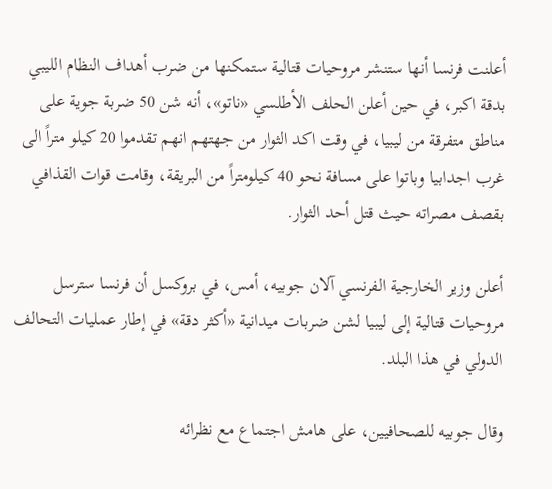أعلنت فرنسا أنها ستنشر مروحيات قتالية ستمكنها من ضرب أهداف النظام الليبي بدقة اكبر، في حين أعلن الحلف الأطلسي «ناتو»، أنه شن 50 ضربة جوية على مناطق متفرقة من ليبيا، في وقت اكد الثوار من جهتهم انهم تقدموا 20 كيلو متراً الى غرب اجدابيا وباتوا على مسافة نحو 40 كيلومتراً من البريقة، وقامت قوات القذافي بقصف مصراته حيث قتل أحد الثوار.

أعلن وزير الخارجية الفرنسي آلان جوبيه، أمس، في بروكسل أن فرنسا سترسل مروحيات قتالية إلى ليبيا لشن ضربات ميدانية «أكثر دقة» في إطار عمليات التحالف الدولي في هذا البلد.

وقال جوبيه للصحافيين، على هامش اجتماع مع نظرائه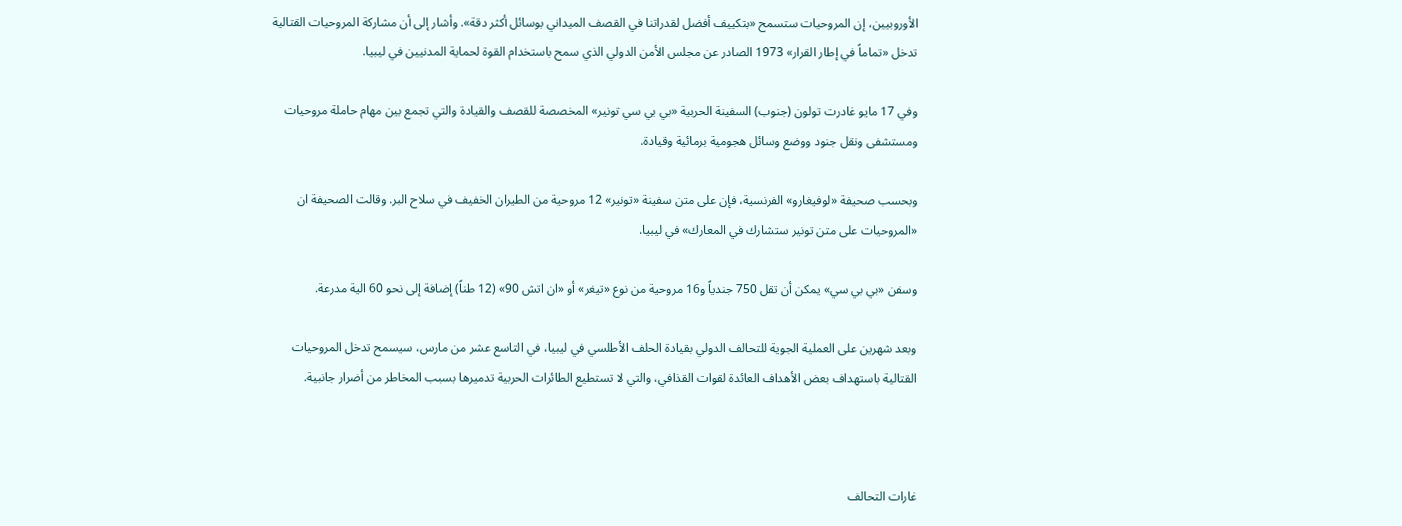الأوروبيين، إن المروحيات ستسمح «بتكييف أفضل لقدراتنا في القصف الميداني بوسائل أكثر دقة». وأشار إلى أن مشاركة المروحيات القتالية تدخل «تماماً في إطار القرار» 1973 الصادر عن مجلس الأمن الدولي الذي سمح باستخدام القوة لحماية المدنيين في ليبيا.

وفي 17 مايو غادرت تولون (جنوب) السفينة الحربية «بي بي سي تونير» المخصصة للقصف والقيادة والتي تجمع بين مهام حاملة مروحيات ومستشفى ونقل جنود ووضع وسائل هجومية برمائية وقيادة.

وبحسب صحيفة «لوفيغارو» الفرنسية، فإن على متن سفينة «تونير» 12 مروحية من الطيران الخفيف في سلاح البر. وقالت الصحيفة ان «المروحيات على متن تونير ستشارك في المعارك» في ليبيا.

وسفن «بي بي سي» يمكن أن تقل 750 جندياً و16 مروحية من نوع «تيغر» أو «ان اتش 90» (12 طناً) إضافة إلى نحو 60 الية مدرعة.

وبعد شهرين على العملية الجوية للتحالف الدولي بقيادة الحلف الأطلسي في ليبيا، في التاسع عشر من مارس، سيسمح تدخل المروحيات القتالية باستهداف بعض الأهداف العائدة لقوات القذافي، والتي لا تستطيع الطائرات الحربية تدميرها بسبب المخاطر من أضرار جانبية.



غارات التحالف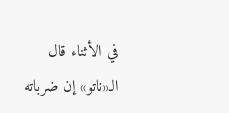في الأثناء قال الـ«ناتو» إن ضرباته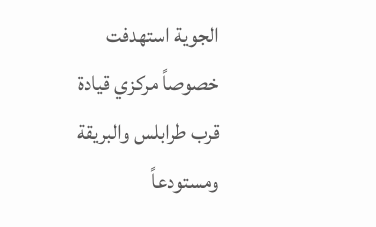الجوية استهدفت خصوصاً مركزي قيادة قرب طرابلس والبريقة ومستودعاً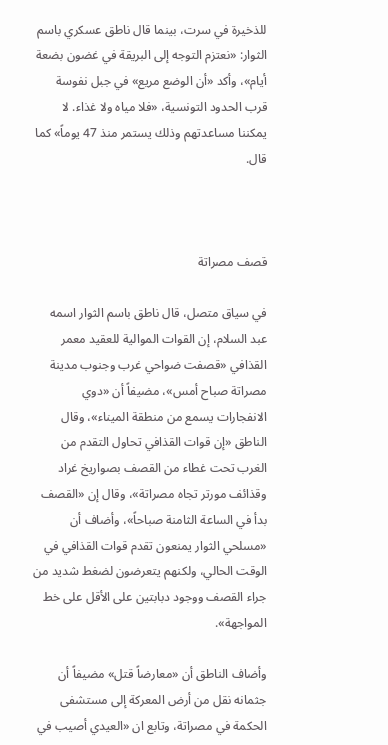للذخيرة في سرت، بينما قال ناطق عسكري باسم الثوار: «نعتزم التوجه إلى البريقة في غضون بضعة أيام»، وأكد «أن الوضع مريع» في جبل نفوسة قرب الحدود التونسية، «فلا مياه ولا غذاء. لا يمكننا مساعدتهم وذلك يستمر منذ 47 يوماً» كما قال.



قصف مصراتة

في سياق متصل، قال ناطق باسم الثوار اسمه عبد السلام، إن القوات الموالية للعقيد معمر القذافي «قصفت ضواحي غرب وجنوب مدينة مصراتة صباح أمس»، مضيفاً أن «دوي الانفجارات يسمع من منطقة الميناء»، وقال الناطق «إن قوات القذافي تحاول التقدم من الغرب تحت غطاء من القصف بصواريخ غراد وقذائف مورتر تجاه مصراتة»، وقال إن «القصف بدأ في الساعة الثامنة صباحاً»، وأضاف أن «مسلحي الثوار يمنعون تقدم قوات القذافي في الوقت الحالي، ولكنهم يتعرضون لضغط شديد من جراء القصف ووجود دبابتين على الأقل على خط المواجهة».

وأضاف الناطق أن «معارضاً قتل» مضيفاً أن جثمانه نقل من أرض المعركة إلى مستشفى الحكمة في مصراتة، وتابع ان «العيدي أصيب في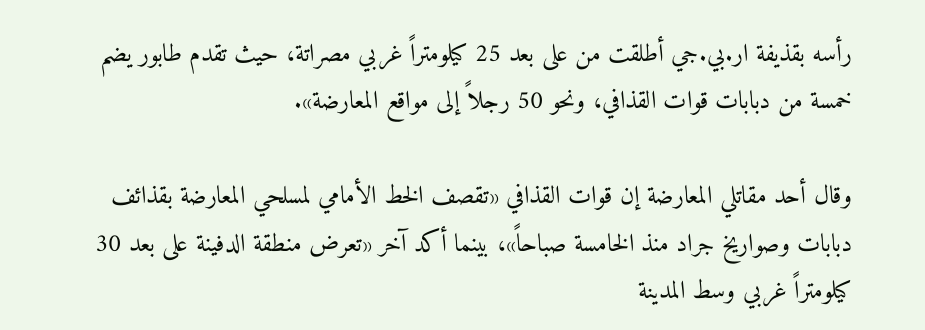رأسه بقذيفة ار.بي.جي أطلقت من على بعد 25 كيلومتراً غربي مصراتة، حيث تقدم طابور يضم خمسة من دبابات قوات القذافي، ونحو 50 رجلاً إلى مواقع المعارضة».

وقال أحد مقاتلي المعارضة إن قوات القذافي «تقصف الخط الأمامي لمسلحي المعارضة بقذائف دبابات وصواريخ جراد منذ الخامسة صباحاً»، بينما أكد آخر «تعرض منطقة الدفينة على بعد 30 كيلومتراً غربي وسط المدينة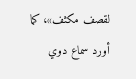لقصف مكثف»، كما أورد سماع دوي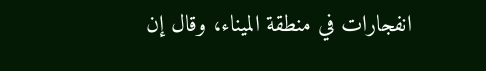انفجارات في منطقة الميناء، وقال إن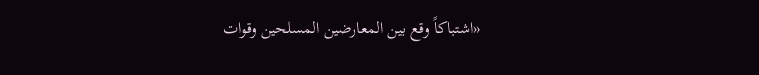«اشتباكاً وقع بين المعارضين المسلحين وقوات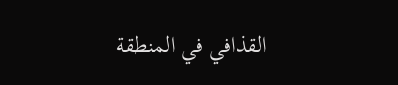القذافي في المنطقة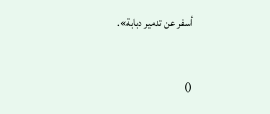أسفر عن تدمير دبابة».



()